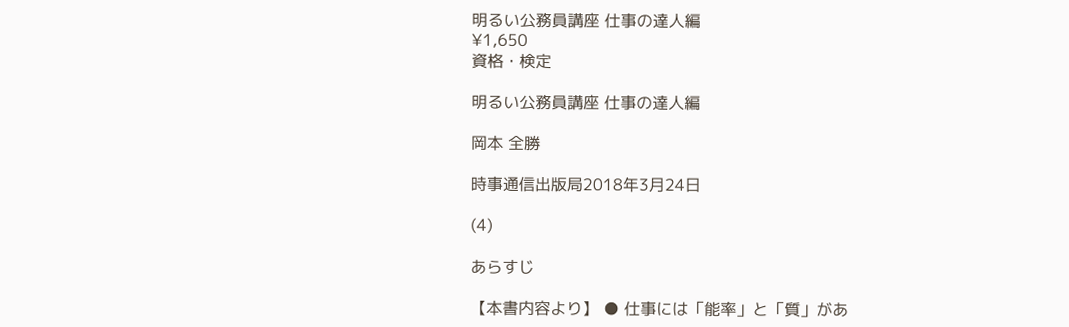明るい公務員講座 仕事の達人編
¥1,650
資格・検定

明るい公務員講座 仕事の達人編

岡本 全勝

時事通信出版局2018年3月24日

(4)

あらすじ

【本書内容より】 ● 仕事には「能率」と「質」があ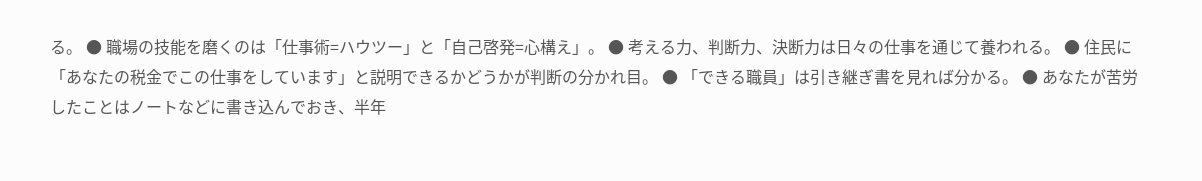る。 ● 職場の技能を磨くのは「仕事術=ハウツー」と「自己啓発=心構え」。 ● 考える力、判断力、決断力は日々の仕事を通じて養われる。 ● 住民に「あなたの税金でこの仕事をしています」と説明できるかどうかが判断の分かれ目。 ● 「できる職員」は引き継ぎ書を見れば分かる。 ● あなたが苦労したことはノートなどに書き込んでおき、半年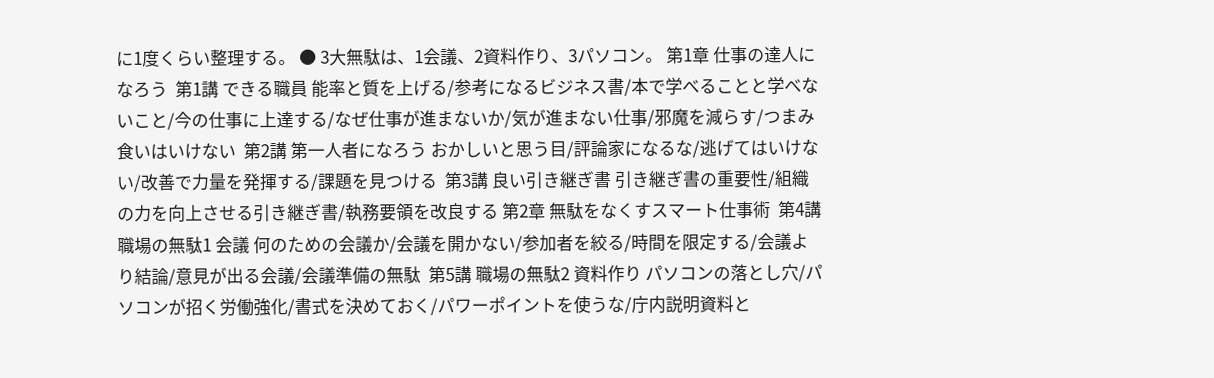に1度くらい整理する。 ● 3大無駄は、1会議、2資料作り、3パソコン。 第1章 仕事の達人になろう  第1講 できる職員 能率と質を上げる/参考になるビジネス書/本で学べることと学べないこと/今の仕事に上達する/なぜ仕事が進まないか/気が進まない仕事/邪魔を減らす/つまみ食いはいけない  第2講 第一人者になろう おかしいと思う目/評論家になるな/逃げてはいけない/改善で力量を発揮する/課題を見つける  第3講 良い引き継ぎ書 引き継ぎ書の重要性/組織の力を向上させる引き継ぎ書/執務要領を改良する 第2章 無駄をなくすスマート仕事術  第4講 職場の無駄1 会議 何のための会議か/会議を開かない/参加者を絞る/時間を限定する/会議より結論/意見が出る会議/会議準備の無駄  第5講 職場の無駄2 資料作り パソコンの落とし穴/パソコンが招く労働強化/書式を決めておく/パワーポイントを使うな/庁内説明資料と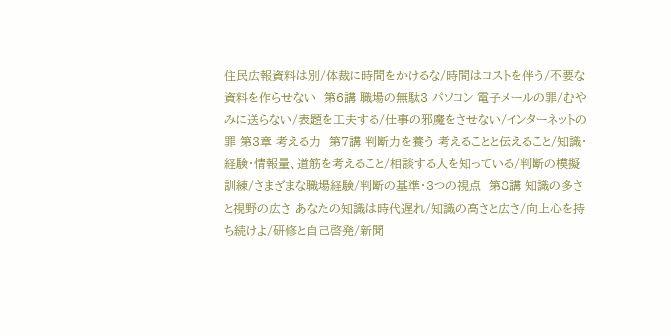住民広報資料は別/体裁に時間をかけるな/時間はコストを伴う/不要な資料を作らせない  第6講 職場の無駄3 パソコン 電子メールの罪/むやみに送らない/表題を工夫する/仕事の邪魔をさせない/インターネットの罪 第3章 考える力  第7講 判断力を養う 考えることと伝えること/知識・経験・情報量、道筋を考えること/相談する人を知っている/判断の模擬訓練/さまざまな職場経験/判断の基準・3つの視点  第8講 知識の多さと視野の広さ あなたの知識は時代遅れ/知識の高さと広さ/向上心を持ち続けよ/研修と自己啓発/新聞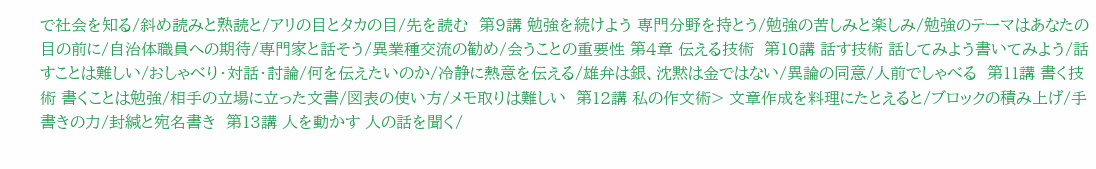で社会を知る/斜め読みと熟読と/アリの目とタカの目/先を読む  第9講 勉強を続けよう 専門分野を持とう/勉強の苦しみと楽しみ/勉強のテーマはあなたの目の前に/自治体職員への期待/専門家と話そう/異業種交流の勧め/会うことの重要性 第4章 伝える技術  第10講 話す技術 話してみよう書いてみよう/話すことは難しい/おしゃべり・対話・討論/何を伝えたいのか/冷静に熱意を伝える/雄弁は銀、沈黙は金ではない/異論の同意/人前でしゃべる  第11講 書く技術 書くことは勉強/相手の立場に立った文書/図表の使い方/メモ取りは難しい  第12講 私の作文術> 文章作成を料理にたとえると/ブロックの積み上げ/手書きの力/封緘と宛名書き  第13講 人を動かす 人の話を聞く/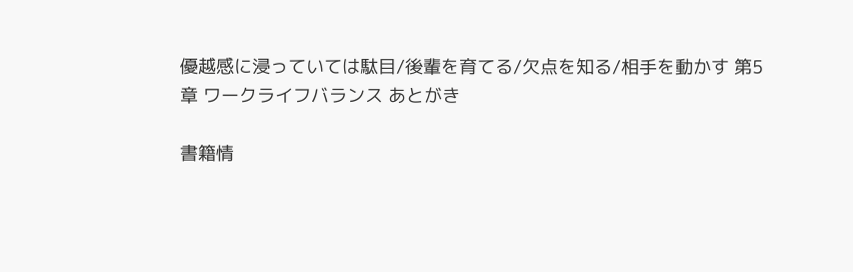優越感に浸っていては駄目/後輩を育てる/欠点を知る/相手を動かす 第5章 ワークライフバランス あとがき

書籍情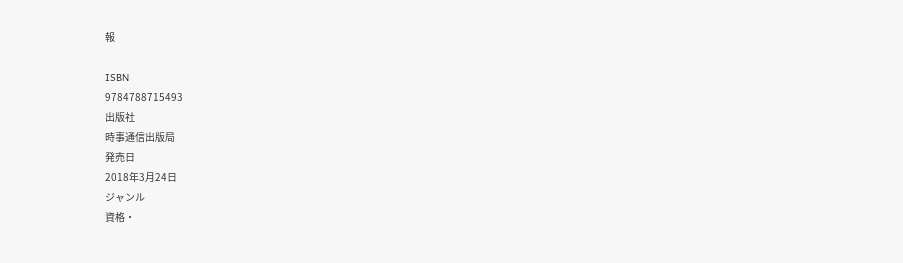報

ISBN
9784788715493
出版社
時事通信出版局
発売日
2018年3月24日
ジャンル
資格・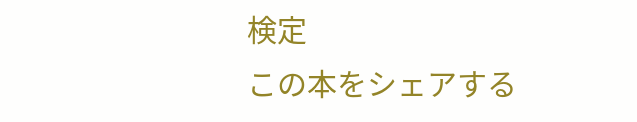検定
この本をシェアする